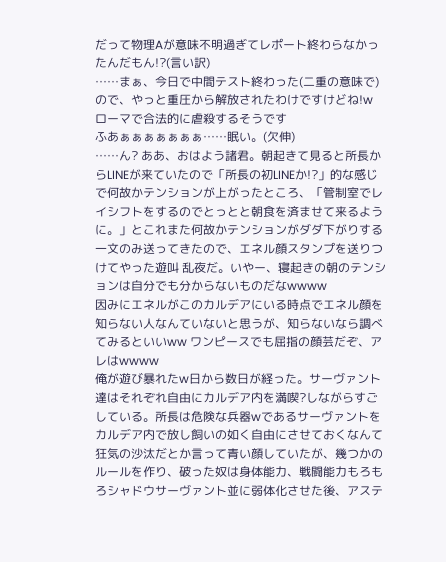だって物理Aが意味不明過ぎてレポート終わらなかったんだもん!?(言い訳)
……まぁ、今日で中間テスト終わった(二重の意味で)ので、やっと重圧から解放されたわけですけどね!w
ローマで合法的に虐殺するそうです
ふあぁぁぁぁぁぁぁ……眠い。(欠伸)
……ん? ああ、おはよう諸君。朝起きて見ると所長からLINEが来ていたので「所長の初LINEか!?」的な感じで何故かテンションが上がったところ、「管制室でレイシフトをするのでとっとと朝食を済ませて来るように。」とこれまた何故かテンションがダダ下がりする一文のみ送ってきたので、エネル顔スタンプを送りつけてやった遊叫 乱夜だ。いやー、寝起きの朝のテンションは自分でも分からないものだなwwww
因みにエネルがこのカルデアにいる時点でエネル顔を知らない人なんていないと思うが、知らないなら調べてみるといいww ワンピースでも屈指の顔芸だぞ、アレはwwww
俺が遊び暴れたw日から数日が経った。サーヴァント達はそれぞれ自由にカルデア内を満喫?しながらすごしている。所長は危険な兵器wであるサーヴァントをカルデア内で放し飼いの如く自由にさせておくなんて狂気の沙汰だとか言って青い顔していたが、幾つかのルールを作り、破った奴は身体能力、戦闘能力もろもろシャドウサーヴァント並に弱体化させた後、アステ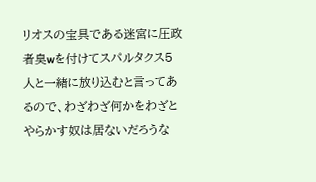リオスの宝具である迷宮に圧政者臭wを付けてスパルタクス5人と一緒に放り込むと言ってあるので、わざわざ何かをわざとやらかす奴は居ないだろうな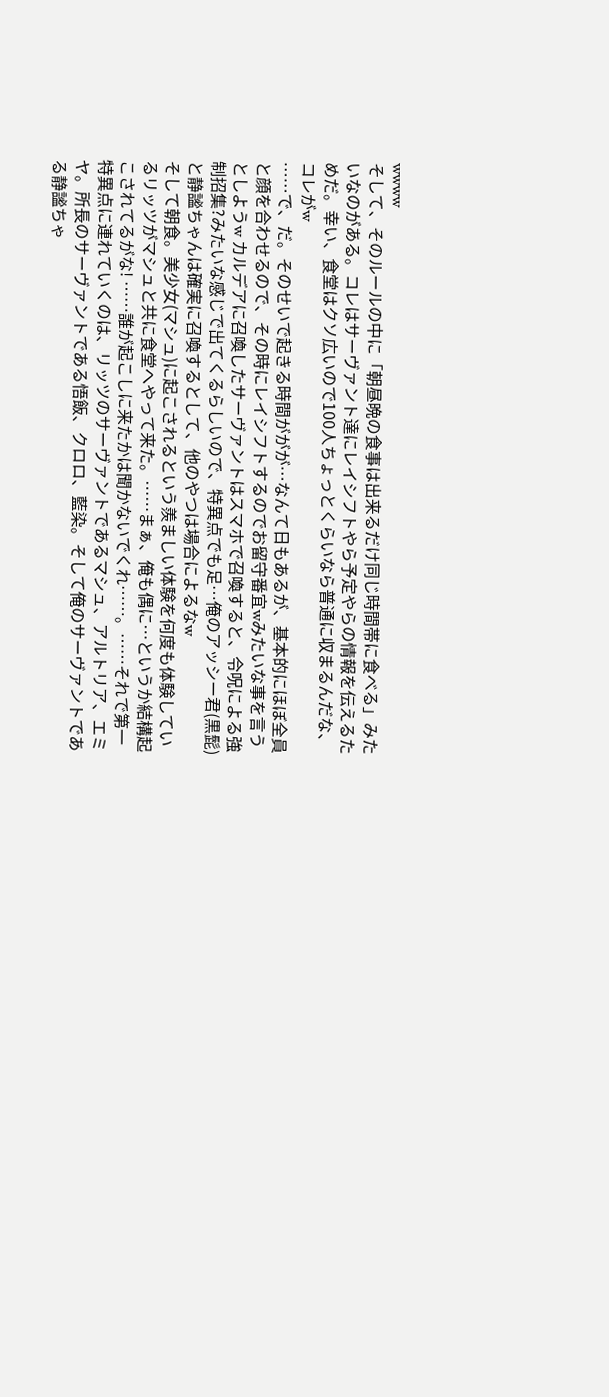wwww
そして、そのルールの中に「朝昼晩の食事は出来るだけ同じ時間帯に食べる」みたいなのがある。コレはサーヴァント達にレイシフトやら予定やらの情報を伝えるためだ。幸い、食堂はクソ広いので100人ちょっとくらいなら普通に収まるんだな、コレがw
……で、だ。そのせいで起きる時間ががが…なんて日もあるが、基本的にほぼ全員と顔を合わせるので、その時にレイシフトするのでお留守番宜wみたいな事を言うとしようw カルデアに召喚したサーヴァントはスマホで召喚すると、令呪による強制招集?みたいな感じで出てくるらしいので、特異点でも足…俺のアッシー君(黒髭)と静謐ちゃんは確実に召喚するとして、他のやつは場合によるなw
そして朝食。美少女(マシュ)に起こされるという羨ましい体験を何度も体験しているリッツがマシュと共に食堂へやって来た。……まぁ、俺も偶に…というか結構起こされてるがな! ……誰が起こしに来たかは聞かないでくれ……。……それで第一特異点に連れていくのは、リッツのサーヴァントであるマシュ、アルトリア、エミヤ。所長のサーヴァントである悟飯、クロロ、藍染。そして俺のサーヴァントである静謐ちゃ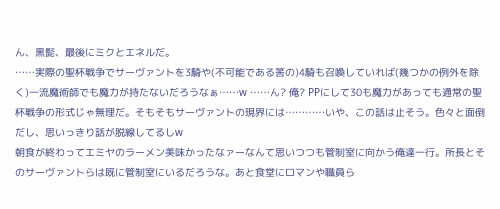ん、黒髭、最後にミクとエネルだ。
……実際の聖杯戦争でサーヴァントを3騎や(不可能である筈の)4騎も召喚していれば(幾つかの例外を除く)一流魔術師でも魔力が持たないだろうなぁ……w ……ん? 俺? PPにして30も魔力があっても通常の聖杯戦争の形式じゃ無理だ。そもそもサーヴァントの現界には…………いや、この話は止そう。色々と面倒だし、思いっきり話が脱線してるしw
朝食が終わってエミヤのラーメン美味かったなァーなんて思いつつも管制室に向かう俺達一行。所長とそのサーヴァントらは既に管制室にいるだろうな。あと食堂にロマンや職員ら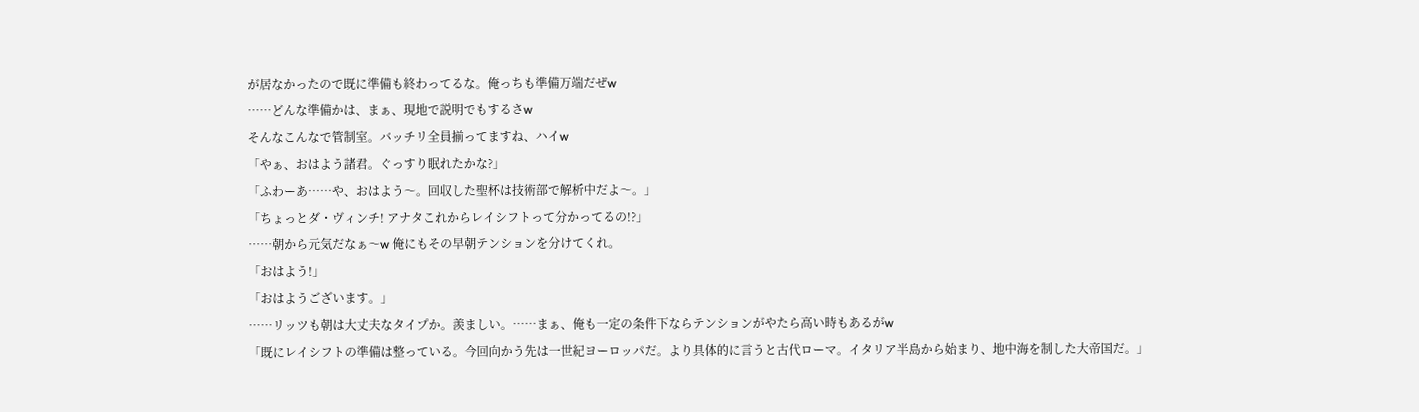が居なかったので既に準備も終わってるな。俺っちも準備万端だぜw
……どんな準備かは、まぁ、現地で説明でもするさw
そんなこんなで管制室。バッチリ全員揃ってますね、ハイw
「やぁ、おはよう諸君。ぐっすり眠れたかな?」
「ふわーあ……や、おはよう〜。回収した聖杯は技術部で解析中だよ〜。」
「ちょっとダ・ヴィンチ! アナタこれからレイシフトって分かってるの!?」
……朝から元気だなぁ〜w 俺にもその早朝テンションを分けてくれ。
「おはよう!」
「おはようございます。」
……リッツも朝は大丈夫なタイプか。羨ましい。……まぁ、俺も一定の条件下ならテンションがやたら高い時もあるがw
「既にレイシフトの準備は整っている。今回向かう先は一世紀ヨーロッパだ。より具体的に言うと古代ローマ。イタリア半島から始まり、地中海を制した大帝国だ。」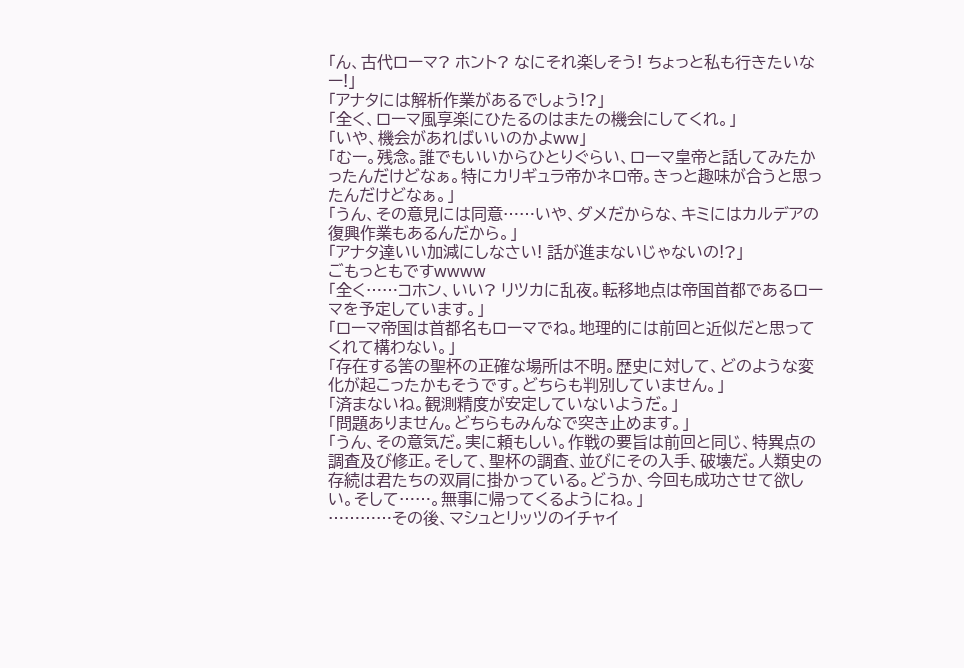「ん、古代ローマ? ホント? なにそれ楽しそう! ちょっと私も行きたいなー!」
「アナタには解析作業があるでしょう!?」
「全く、ローマ風享楽にひたるのはまたの機会にしてくれ。」
「いや、機会があればいいのかよww」
「むー。残念。誰でもいいからひとりぐらい、ローマ皇帝と話してみたかったんだけどなぁ。特にカリギュラ帝かネロ帝。きっと趣味が合うと思ったんだけどなぁ。」
「うん、その意見には同意……いや、ダメだからな、キミにはカルデアの復興作業もあるんだから。」
「アナタ達いい加減にしなさい! 話が進まないじゃないの!?」
ごもっともですwwww
「全く……コホン、いい? リツカに乱夜。転移地点は帝国首都であるローマを予定しています。」
「ローマ帝国は首都名もローマでね。地理的には前回と近似だと思ってくれて構わない。」
「存在する筈の聖杯の正確な場所は不明。歴史に対して、どのような変化が起こったかもそうです。どちらも判別していません。」
「済まないね。観測精度が安定していないようだ。」
「問題ありません。どちらもみんなで突き止めます。」
「うん、その意気だ。実に頼もしい。作戦の要旨は前回と同じ、特異点の調査及び修正。そして、聖杯の調査、並びにその入手、破壊だ。人類史の存続は君たちの双肩に掛かっている。どうか、今回も成功させて欲しい。そして……。無事に帰ってくるようにね。」
…………その後、マシュとリッツのイチャイ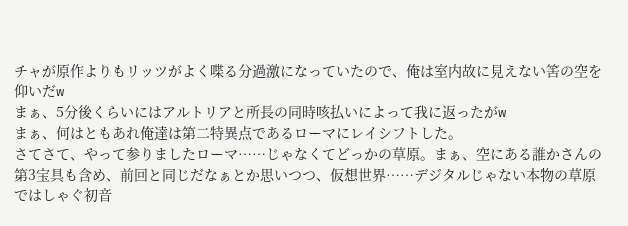チャが原作よりもリッツがよく喋る分過激になっていたので、俺は室内故に見えない筈の空を仰いだw
まぁ、5分後くらいにはアルトリアと所長の同時咳払いによって我に返ったがw
まぁ、何はともあれ俺達は第二特異点であるローマにレイシフトした。
さてさて、やって参りましたローマ……じゃなくてどっかの草原。まぁ、空にある誰かさんの第3宝具も含め、前回と同じだなぁとか思いつつ、仮想世界……デジタルじゃない本物の草原ではしゃぐ初音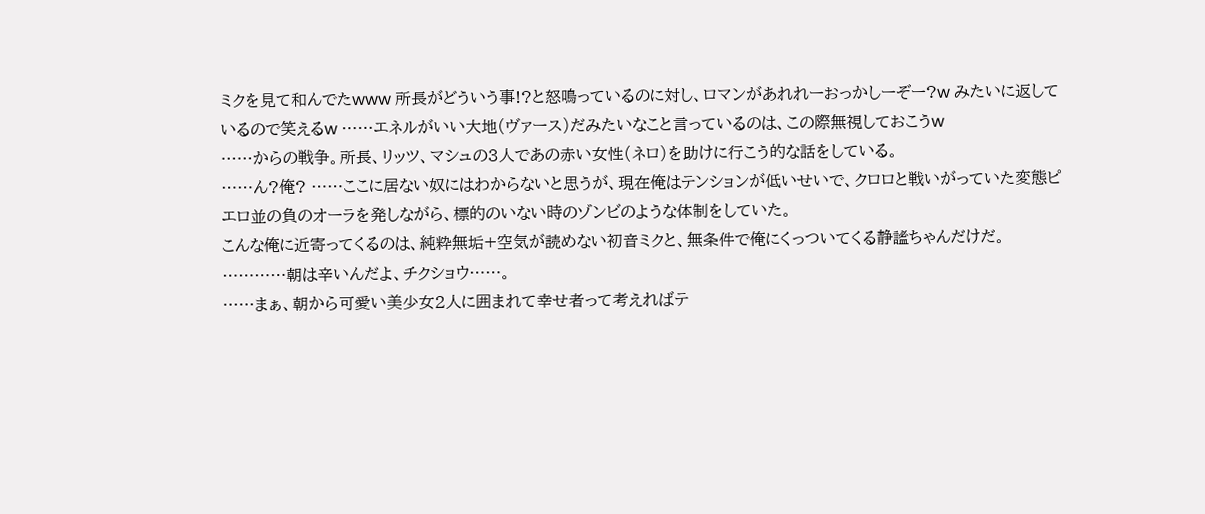ミクを見て和んでたwww 所長がどういう事!?と怒鳴っているのに対し、ロマンがあれれーおっかしーぞー?w みたいに返しているので笑えるw ……エネルがいい大地(ヴァース)だみたいなこと言っているのは、この際無視しておこうw
……からの戦争。所長、リッツ、マシュの3人であの赤い女性(ネロ)を助けに行こう的な話をしている。
……ん?俺? ……ここに居ない奴にはわからないと思うが、現在俺はテンションが低いせいで、クロロと戦いがっていた変態ピエロ並の負のオーラを発しながら、標的のいない時のゾンビのような体制をしていた。
こんな俺に近寄ってくるのは、純粋無垢+空気が読めない初音ミクと、無条件で俺にくっついてくる静謐ちゃんだけだ。
…………朝は辛いんだよ、チクショウ……。
……まぁ、朝から可愛い美少女2人に囲まれて幸せ者って考えればテ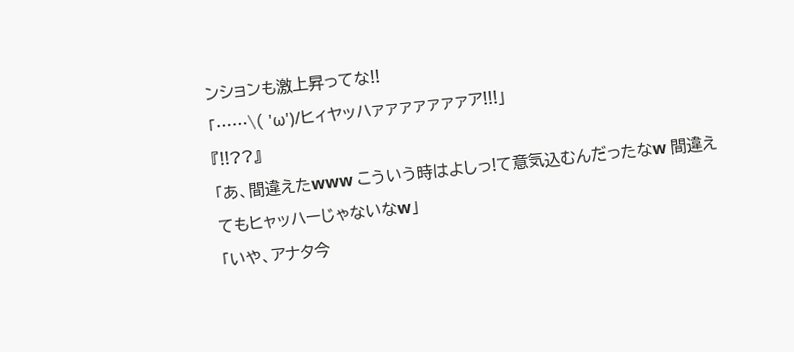ンションも激上昇ってな!!
「……\( 'ω')/ヒィヤッハァァァァァァァア!!!」
『!!??』
「あ、間違えたwww こういう時はよしっ!て意気込むんだったなw 間違えてもヒャッハーじゃないなw」
「いや、アナタ今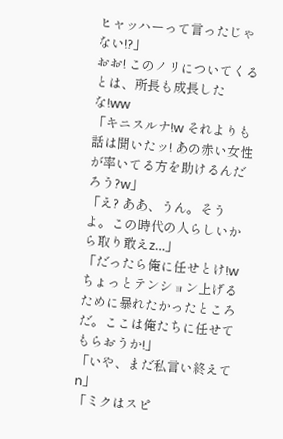ヒャッハーって言ったじゃない!?」
おお! このノリについてくるとは、所長も成長したな!ww
「キニスルナ!w それよりも話は聞いたッ! あの赤い女性が率いてる方を助けるんだろう?w」
「え? ああ、うん。そうよ。この時代の人らしいから取り敢えz…」
「だったら俺に任せとけ!w ちょっとテンション上げるために暴れたかったところだ。ここは俺たちに任せてもらおうか!」
「いや、まだ私言い終えてn」
「ミクはスピ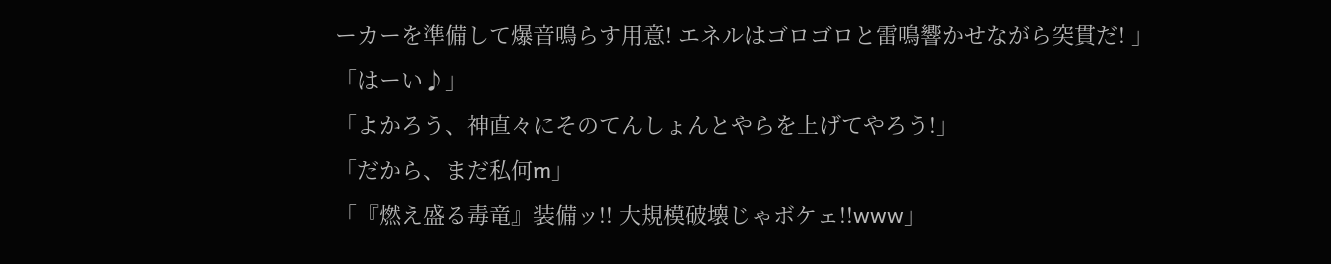ーカーを準備して爆音鳴らす用意! エネルはゴロゴロと雷鳴響かせながら突貫だ! 」
「はーい♪」
「よかろう、神直々にそのてんしょんとやらを上げてやろう!」
「だから、まだ私何m」
「『燃え盛る毒竜』装備ッ!! 大規模破壊じゃボケェ!!www」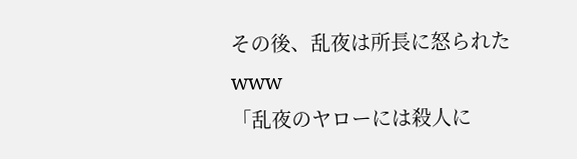その後、乱夜は所長に怒られたwww
「乱夜のヤローには殺人に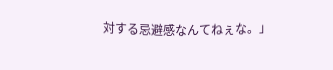対する忌避感なんてねぇな。」